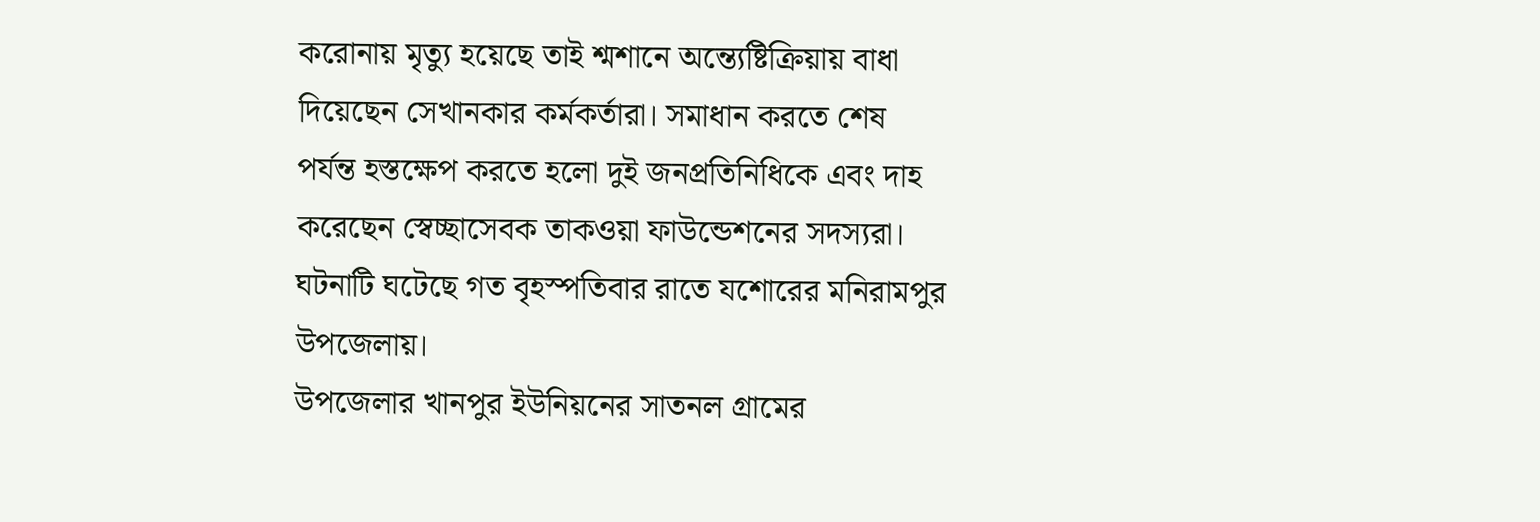করোনায় মৃত্যু হয়েছে তাই শ্মশানে অন্ত্যেষ্টিক্রিয়ায় বাধা দিয়েছেন সেখানকার কর্মকর্তারা। সমাধান করতে শেষ পর্যন্ত হস্তক্ষেপ করতে হলো দুই জনপ্রতিনিধিকে এবং দাহ করেছেন স্বেচ্ছাসেবক তাকওয়া ফাউন্ডেশনের সদস্যরা। ঘটনাটি ঘটেছে গত বৃহস্পতিবার রাতে যশোরের মনিরামপুর উপজেলায়।
উপজেলার খানপুর ইউনিয়নের সাতনল গ্রামের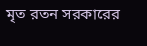মৃত রতন সরকারের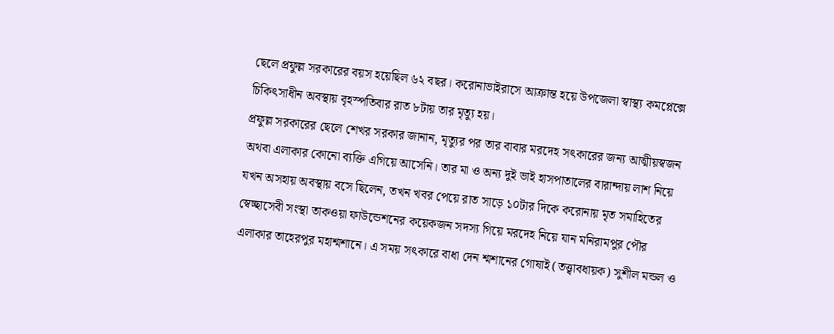ছেলে প্রফুল্ল সরকারের বয়স হয়েছিল ৬২ বছর। করোনাভাইরাসে আক্রান্ত হয়ে উপজেলা স্বাস্থ্য কমপ্লেক্সে চিকিৎসাধীন অবস্থায় বৃহস্পতিবার রাত ৮টায় তার মৃত্যু হয়।
প্রফুল্ল সরকারের ছেলে শেখর সরকার জানান, মৃত্যুর পর তার বাবার মরদেহ সৎকারের জন্য আত্মীয়স্বজন অথবা এলাকার কোনো ব্যক্তি এগিয়ে আসেনি। তার মা ও অন্য দুই ভাই হাসপাতালের বারান্দায় লাশ নিয়ে যখন অসহায় অবস্থায় বসে ছিলেন, তখন খবর পেয়ে রাত সাড়ে ১০টার দিকে করোনায় মৃত সমাহিতের স্বেচ্ছাসেবী সংস্থা তাকওয়া ফাউন্ডেশনের কয়েকজন সদস্য গিয়ে মরদেহ নিয়ে যান মনিরামপুর পৌর এলাকার তাহেরপুর মহাশ্মশানে। এ সময় সৎকারে বাধা দেন শ্মশানের গোষাই (তত্ত্বাবধায়ক) সুশীল মন্ডল ও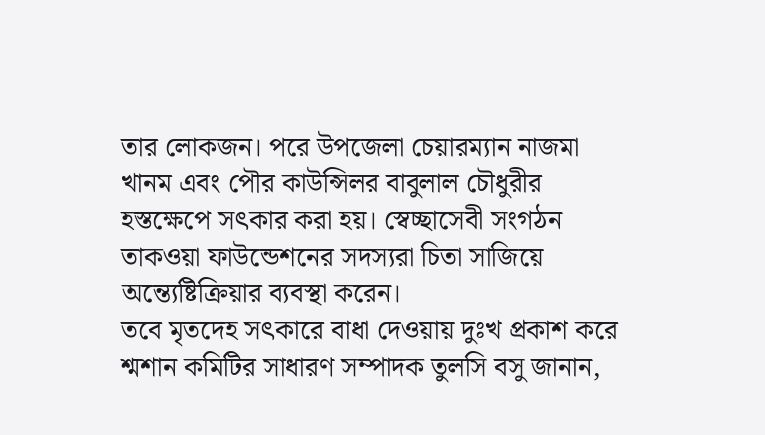তার লোকজন। পরে উপজেলা চেয়ারম্যান নাজমা খানম এবং পৌর কাউন্সিলর বাবুলাল চৌধুরীর হস্তক্ষেপে সৎকার করা হয়। স্বেচ্ছাসেবী সংগঠন তাকওয়া ফাউন্ডেশনের সদস্যরা চিতা সাজিয়ে অন্ত্যেষ্টিক্রিয়ার ব্যবস্থা করেন।
তবে মৃতদেহ সৎকারে বাধা দেওয়ায় দুঃখ প্রকাশ করে শ্মশান কমিটির সাধারণ সম্পাদক তুলসি বসু জানান,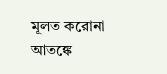মূলত করোনা আতঙ্কে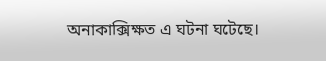অনাকাক্সিক্ষত এ ঘটনা ঘটেছে।